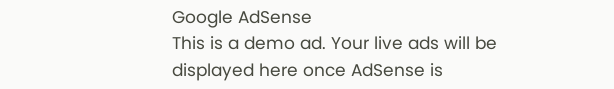Google AdSense
This is a demo ad. Your live ads will be displayed here once AdSense is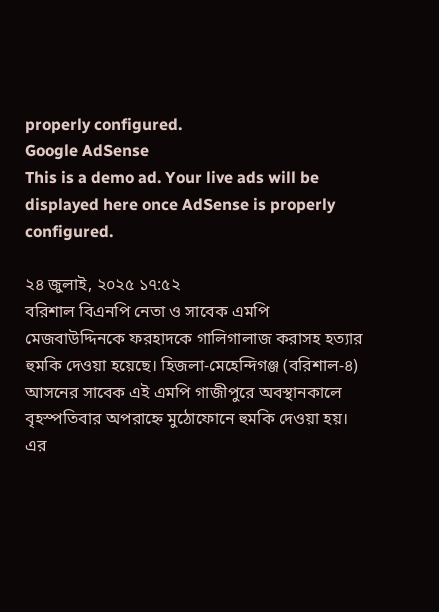properly configured.
Google AdSense
This is a demo ad. Your live ads will be displayed here once AdSense is properly configured.

২৪ জুলাই, ২০২৫ ১৭:৫২
বরিশাল বিএনপি নেতা ও সাবেক এমপি মেজবাউদ্দিনকে ফরহাদকে গালিগালাজ করাসহ হত্যার হুমকি দেওয়া হয়েছে। হিজলা-মেহেন্দিগঞ্জ (বরিশাল-৪) আসনের সাবেক এই এমপি গাজীপুরে অবস্থানকালে বৃহস্পতিবার অপরাহ্নে মুঠোফোনে হুমকি দেওয়া হয়। এর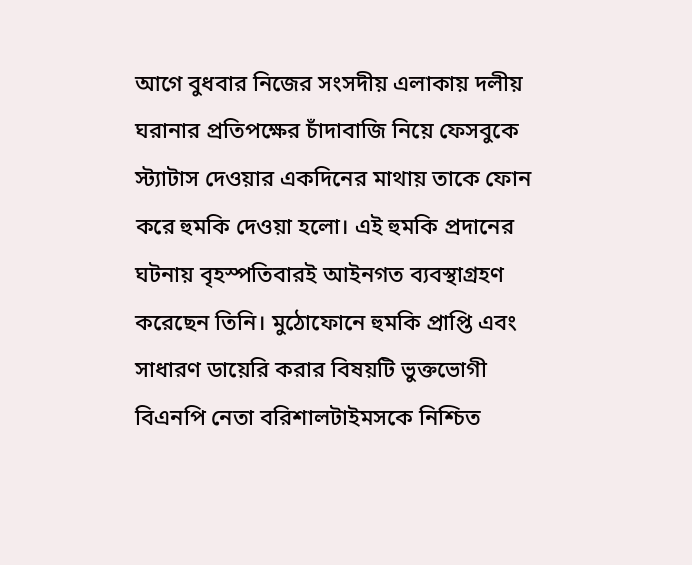আগে বুধবার নিজের সংসদীয় এলাকায় দলীয় ঘরানার প্রতিপক্ষের চাঁদাবাজি নিয়ে ফেসবুকে স্ট্যাটাস দেওয়ার একদিনের মাথায় তাকে ফোন করে হুমকি দেওয়া হলো। এই হুমকি প্রদানের ঘটনায় বৃহস্পতিবারই আইনগত ব্যবস্থাগ্রহণ করেছেন তিনি। মুঠোফোনে হুমকি প্রাপ্তি এবং সাধারণ ডায়েরি করার বিষয়টি ভুক্তভোগী বিএনপি নেতা বরিশালটাইমসকে নিশ্চিত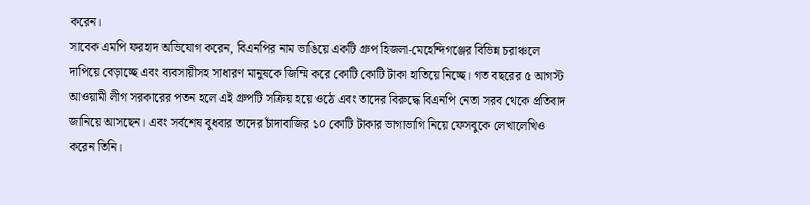করেন।
সাবেক এমপি ফরহাদ অভিযোগ করেন, বিএনপির নাম ভাঙিয়ে একটি গ্রুপ হিজলা-মেহেন্দিগঞ্জের বিভিন্ন চরাঞ্চলে দাপিয়ে বেড়াচ্ছে এবং ব্যবসায়ীসহ সাধারণ মানুষকে জিম্মি করে কোটি কোটি টাকা হাতিয়ে নিচ্ছে। গত বছরের ৫ আগস্ট আওয়ামী লীগ সরকারের পতন হলে এই গ্রুপটি সক্রিয় হয়ে ওঠে এবং তাদের বিরুদ্ধে বিএনপি নেতা সরব থেকে প্রতিবাদ জানিয়ে আসছেন। এবং সর্বশেষ বুধবার তাদের চাঁদাবাজির ১০ কোটি টাকার ভাগাভাগি নিয়ে ফেসবুকে লেখালেখিও করেন তিনি।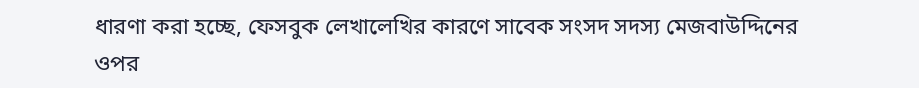ধারণা করা হচ্ছে, ফেসবুক লেখালেখির কারণে সাবেক সংসদ সদস্য মেজবাউদ্দিনের ওপর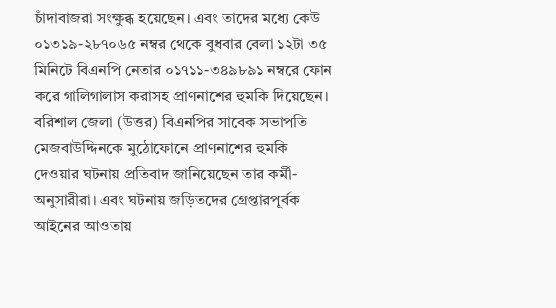চাঁদাবাজরা সংক্ষুব্ধ হয়েছেন। এবং তাদের মধ্যে কেউ ০১৩১৯-২৮৭০৬৫ নম্বর থেকে বুধবার বেলা ১২টা ৩৫ মিনিটে বিএনপি নেতার ০১৭১১-৩৪৯৮৯১ নম্বরে ফোন করে গালিগালাস করাসহ প্রাণনাশের হুমকি দিয়েছেন।
বরিশাল জেলা (উত্তর) বিএনপির সাবেক সভাপতি মেজবাউদ্দিনকে মুঠোফোনে প্রাণনাশের হুমকি দেওয়ার ঘটনায় প্রতিবাদ জানিয়েছেন তার কর্মী-অনুসারীরা। এবং ঘটনায় জড়িতদের গ্রেপ্তারপূর্বক আইনের আওতায়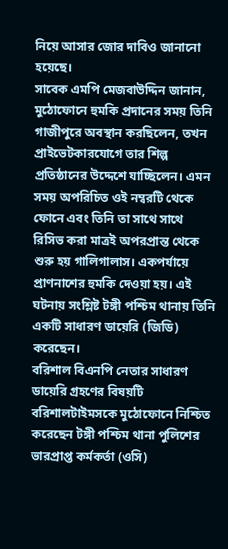নিয়ে আসার জোর দাবিও জানানো হয়েছে।
সাবেক এমপি মেজবাউদ্দিন জানান, মুঠোফোনে হুমকি প্রদানের সময় তিনি গাজীপুরে অবস্থান করছিলেন, তখন প্রাইভেটকারযোগে তার শিল্প প্রতিষ্ঠানের উদ্দেশে যাচ্ছিলেন। এমন সময় অপরিচিত ওই নম্বরটি থেকে ফোনে এবং তিনি তা সাথে সাথে রিসিভ করা মাত্রই অপরপ্রান্ত থেকে শুরু হয় গালিগালাস। একপর্যায়ে প্রাণনাশের হুমকি দেওয়া হয়। এই ঘটনায় সংশ্লিষ্ট টঙ্গী পশ্চিম থানায় তিনি একটি সাধারণ ডায়েরি (জিডি) করেছেন।
বরিশাল বিএনপি নেতার সাধারণ ডায়েরি গ্রহণের বিষয়টি বরিশালটাইমসকে মুঠোফোনে নিশ্চিত করেছেন টঙ্গী পশ্চিম থানা পুলিশের ভারপ্রাপ্ত কর্মকর্তা (ওসি)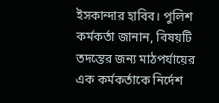ইসকান্দার হাবিব। পুলিশ কর্মকর্তা জানান, বিষয়টি তদন্তের জন্য মাঠপর্যায়ের এক কর্মকর্তাকে নির্দেশ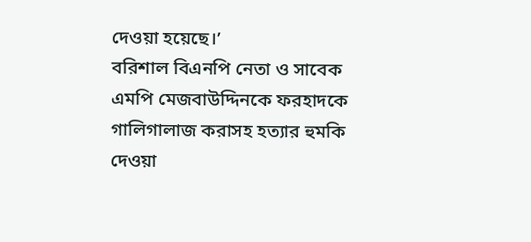দেওয়া হয়েছে।’
বরিশাল বিএনপি নেতা ও সাবেক এমপি মেজবাউদ্দিনকে ফরহাদকে গালিগালাজ করাসহ হত্যার হুমকি দেওয়া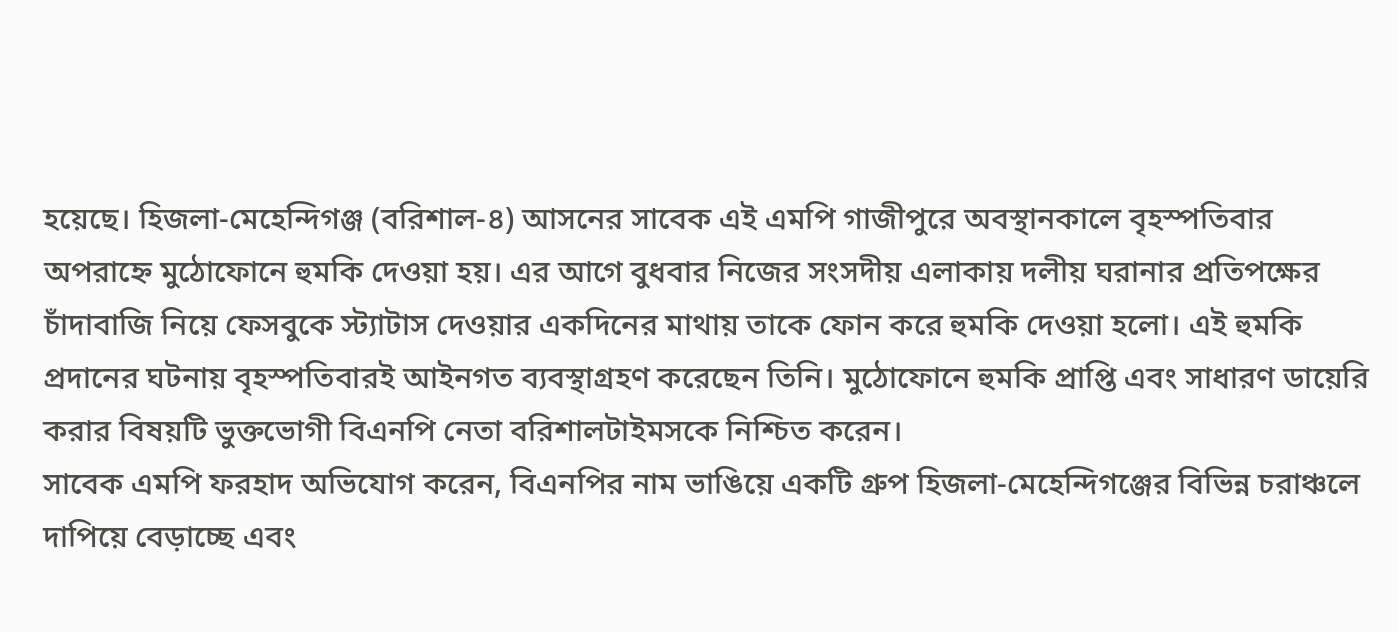হয়েছে। হিজলা-মেহেন্দিগঞ্জ (বরিশাল-৪) আসনের সাবেক এই এমপি গাজীপুরে অবস্থানকালে বৃহস্পতিবার অপরাহ্নে মুঠোফোনে হুমকি দেওয়া হয়। এর আগে বুধবার নিজের সংসদীয় এলাকায় দলীয় ঘরানার প্রতিপক্ষের চাঁদাবাজি নিয়ে ফেসবুকে স্ট্যাটাস দেওয়ার একদিনের মাথায় তাকে ফোন করে হুমকি দেওয়া হলো। এই হুমকি প্রদানের ঘটনায় বৃহস্পতিবারই আইনগত ব্যবস্থাগ্রহণ করেছেন তিনি। মুঠোফোনে হুমকি প্রাপ্তি এবং সাধারণ ডায়েরি করার বিষয়টি ভুক্তভোগী বিএনপি নেতা বরিশালটাইমসকে নিশ্চিত করেন।
সাবেক এমপি ফরহাদ অভিযোগ করেন, বিএনপির নাম ভাঙিয়ে একটি গ্রুপ হিজলা-মেহেন্দিগঞ্জের বিভিন্ন চরাঞ্চলে দাপিয়ে বেড়াচ্ছে এবং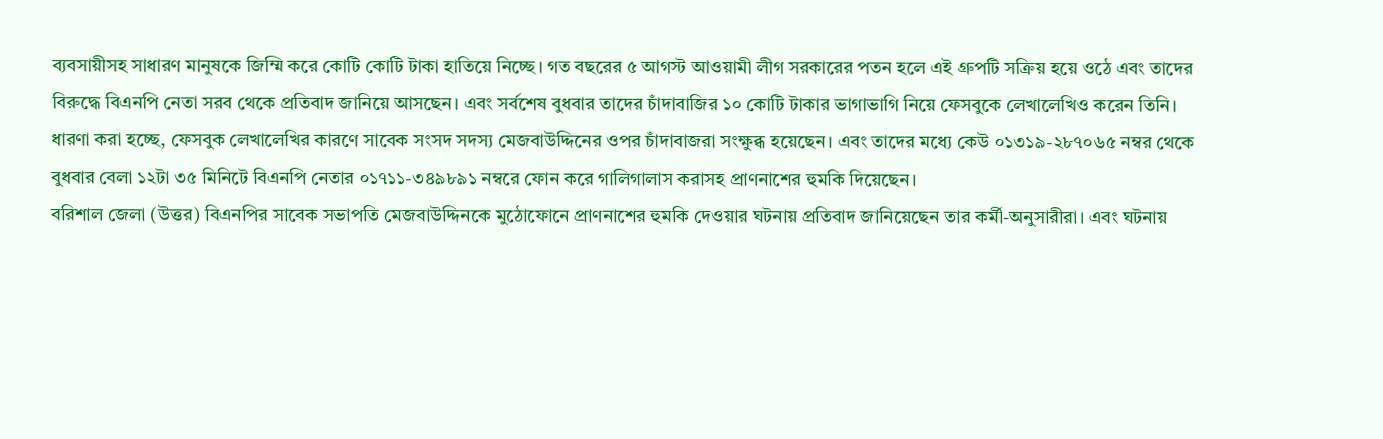ব্যবসায়ীসহ সাধারণ মানুষকে জিম্মি করে কোটি কোটি টাকা হাতিয়ে নিচ্ছে। গত বছরের ৫ আগস্ট আওয়ামী লীগ সরকারের পতন হলে এই গ্রুপটি সক্রিয় হয়ে ওঠে এবং তাদের বিরুদ্ধে বিএনপি নেতা সরব থেকে প্রতিবাদ জানিয়ে আসছেন। এবং সর্বশেষ বুধবার তাদের চাঁদাবাজির ১০ কোটি টাকার ভাগাভাগি নিয়ে ফেসবুকে লেখালেখিও করেন তিনি।
ধারণা করা হচ্ছে, ফেসবুক লেখালেখির কারণে সাবেক সংসদ সদস্য মেজবাউদ্দিনের ওপর চাঁদাবাজরা সংক্ষুব্ধ হয়েছেন। এবং তাদের মধ্যে কেউ ০১৩১৯-২৮৭০৬৫ নম্বর থেকে বুধবার বেলা ১২টা ৩৫ মিনিটে বিএনপি নেতার ০১৭১১-৩৪৯৮৯১ নম্বরে ফোন করে গালিগালাস করাসহ প্রাণনাশের হুমকি দিয়েছেন।
বরিশাল জেলা (উত্তর) বিএনপির সাবেক সভাপতি মেজবাউদ্দিনকে মুঠোফোনে প্রাণনাশের হুমকি দেওয়ার ঘটনায় প্রতিবাদ জানিয়েছেন তার কর্মী-অনুসারীরা। এবং ঘটনায়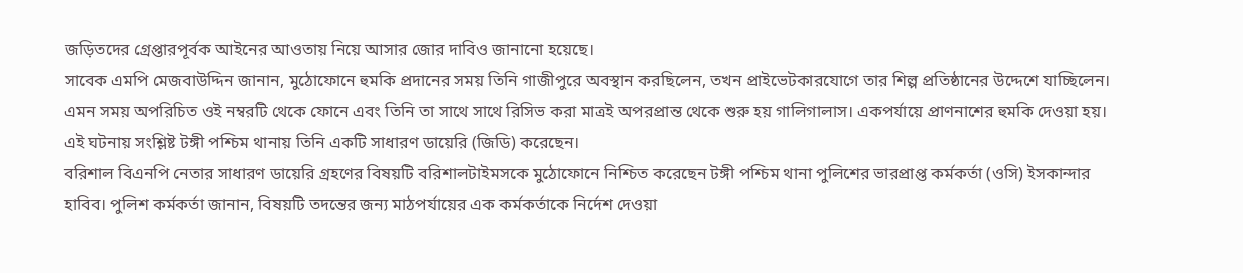জড়িতদের গ্রেপ্তারপূর্বক আইনের আওতায় নিয়ে আসার জোর দাবিও জানানো হয়েছে।
সাবেক এমপি মেজবাউদ্দিন জানান, মুঠোফোনে হুমকি প্রদানের সময় তিনি গাজীপুরে অবস্থান করছিলেন, তখন প্রাইভেটকারযোগে তার শিল্প প্রতিষ্ঠানের উদ্দেশে যাচ্ছিলেন। এমন সময় অপরিচিত ওই নম্বরটি থেকে ফোনে এবং তিনি তা সাথে সাথে রিসিভ করা মাত্রই অপরপ্রান্ত থেকে শুরু হয় গালিগালাস। একপর্যায়ে প্রাণনাশের হুমকি দেওয়া হয়। এই ঘটনায় সংশ্লিষ্ট টঙ্গী পশ্চিম থানায় তিনি একটি সাধারণ ডায়েরি (জিডি) করেছেন।
বরিশাল বিএনপি নেতার সাধারণ ডায়েরি গ্রহণের বিষয়টি বরিশালটাইমসকে মুঠোফোনে নিশ্চিত করেছেন টঙ্গী পশ্চিম থানা পুলিশের ভারপ্রাপ্ত কর্মকর্তা (ওসি) ইসকান্দার হাবিব। পুলিশ কর্মকর্তা জানান, বিষয়টি তদন্তের জন্য মাঠপর্যায়ের এক কর্মকর্তাকে নির্দেশ দেওয়া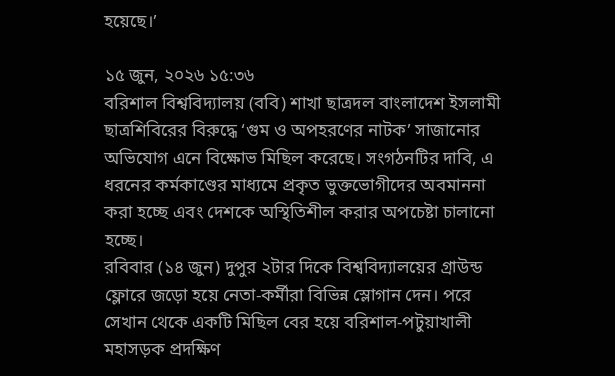হয়েছে।’

১৫ জুন, ২০২৬ ১৫:৩৬
বরিশাল বিশ্ববিদ্যালয় (ববি) শাখা ছাত্রদল বাংলাদেশ ইসলামী ছাত্রশিবিরের বিরুদ্ধে ‘গুম ও অপহরণের নাটক’ সাজানোর অভিযোগ এনে বিক্ষোভ মিছিল করেছে। সংগঠনটির দাবি, এ ধরনের কর্মকাণ্ডের মাধ্যমে প্রকৃত ভুক্তভোগীদের অবমাননা করা হচ্ছে এবং দেশকে অস্থিতিশীল করার অপচেষ্টা চালানো হচ্ছে।
রবিবার (১৪ জুন) দুপুর ২টার দিকে বিশ্ববিদ্যালয়ের গ্রাউন্ড ফ্লোরে জড়ো হয়ে নেতা-কর্মীরা বিভিন্ন স্লোগান দেন। পরে সেখান থেকে একটি মিছিল বের হয়ে বরিশাল-পটুয়াখালী মহাসড়ক প্রদক্ষিণ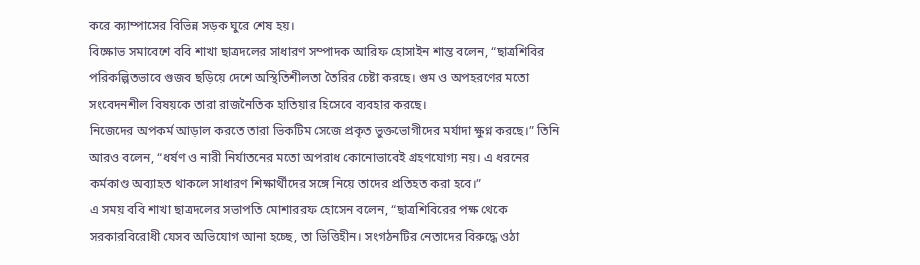করে ক্যাম্পাসের বিভিন্ন সড়ক ঘুরে শেষ হয়।
বিক্ষোভ সমাবেশে ববি শাখা ছাত্রদলের সাধারণ সম্পাদক আরিফ হোসাইন শান্ত বলেন, “ছাত্রশিবির পরিকল্পিতভাবে গুজব ছড়িয়ে দেশে অস্থিতিশীলতা তৈরির চেষ্টা করছে। গুম ও অপহরণের মতো সংবেদনশীল বিষয়কে তারা রাজনৈতিক হাতিয়ার হিসেবে ব্যবহার করছে।
নিজেদের অপকর্ম আড়াল করতে তারা ভিকটিম সেজে প্রকৃত ভুক্তভোগীদের মর্যাদা ক্ষুণ্ন করছে।” তিনি আরও বলেন, “ধর্ষণ ও নারী নির্যাতনের মতো অপরাধ কোনোভাবেই গ্রহণযোগ্য নয়। এ ধরনের কর্মকাণ্ড অব্যাহত থাকলে সাধারণ শিক্ষার্থীদের সঙ্গে নিয়ে তাদের প্রতিহত করা হবে।”
এ সময় ববি শাখা ছাত্রদলের সভাপতি মোশাররফ হোসেন বলেন, “ছাত্রশিবিরের পক্ষ থেকে সরকারবিরোধী যেসব অভিযোগ আনা হচ্ছে, তা ভিত্তিহীন। সংগঠনটির নেতাদের বিরুদ্ধে ওঠা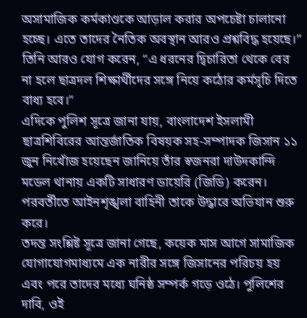অসামাজিক কর্মকাণ্ডকে আড়াল করার অপচেষ্টা চালানো হচ্ছে। এতে তাদের নৈতিক অবস্থান আরও প্রশ্নবিদ্ধ হয়েছে।” তিনি আরও যোগ করেন, “এ ধরনের দ্বিচারিতা থেকে বের না হলে ছাত্রদল শিক্ষার্থীদের সঙ্গে নিয়ে কঠোর কর্মসূচি দিতে বাধ্য হবে।”
এদিকে পুলিশ সূত্রে জানা যায়, বাংলাদেশ ইসলামী ছাত্রশিবিরের আন্তর্জাতিক বিষয়ক সহ-সম্পাদক জিসান ১১ জুন নিখোঁজ হয়েছেন জানিয়ে তাঁর স্বজনরা দাউদকান্দি মডেল থানায় একটি সাধারণ ডায়েরি (জিডি) করেন। পরবর্তীতে আইনশৃঙ্খলা বাহিনী তাকে উদ্ধারে অভিযান শুরু করে।
তদন্ত সংশ্লিষ্ট সূত্রে জানা গেছে, কয়েক মাস আগে সামাজিক যোগাযোগমাধ্যমে এক নারীর সঙ্গে জিসানের পরিচয় হয় এবং পরে তাদের মধ্যে ঘনিষ্ঠ সম্পর্ক গড়ে ওঠে। পুলিশের দাবি, ওই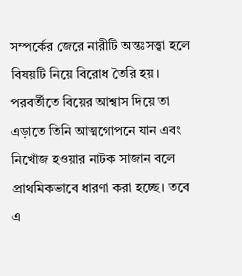সম্পর্কের জেরে নারীটি অন্তঃসত্ত্বা হলে বিষয়টি নিয়ে বিরোধ তৈরি হয়।
পরবর্তীতে বিয়ের আশ্বাস দিয়ে তা এড়াতে তিনি আত্মগোপনে যান এবং নিখোঁজ হওয়ার নাটক সাজান বলে প্রাথমিকভাবে ধারণা করা হচ্ছে। তবে এ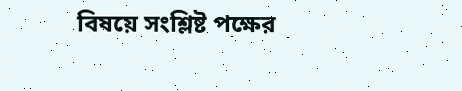বিষয়ে সংশ্লিষ্ট পক্ষের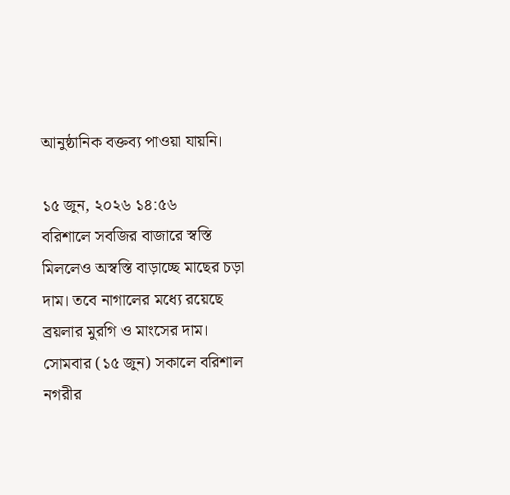আনুষ্ঠানিক বক্তব্য পাওয়া যায়নি।

১৫ জুন, ২০২৬ ১৪:৫৬
বরিশালে সবজির বাজারে স্বস্তি মিললেও অস্বস্তি বাড়াচ্ছে মাছের চড়া দাম। তবে নাগালের মধ্যে রয়েছে ব্রয়লার মুরগি ও মাংসের দাম। সোমবার (১৫ জুন) সকালে বরিশাল নগরীর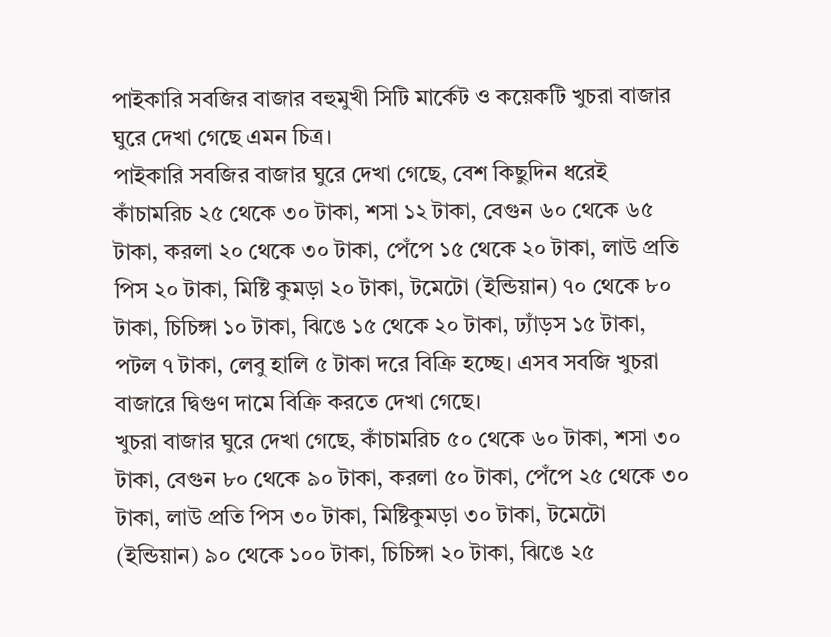পাইকারি সবজির বাজার বহুমুখী সিটি মার্কেট ও কয়েকটি খুচরা বাজার ঘুরে দেখা গেছে এমন চিত্র।
পাইকারি সবজির বাজার ঘুরে দেখা গেছে, বেশ কিছুদিন ধরেই কাঁচামরিচ ২৫ থেকে ৩০ টাকা, শসা ১২ টাকা, বেগুন ৬০ থেকে ৬৫ টাকা, করলা ২০ থেকে ৩০ টাকা, পেঁপে ১৫ থেকে ২০ টাকা, লাউ প্রতি পিস ২০ টাকা, মিষ্টি কুমড়া ২০ টাকা, টমেটো (ইন্ডিয়ান) ৭০ থেকে ৮০ টাকা, চিচিঙ্গা ১০ টাকা, ঝিঙে ১৫ থেকে ২০ টাকা, ঢ্যাঁড়স ১৫ টাকা, পটল ৭ টাকা, লেবু হালি ৫ টাকা দরে বিক্রি হচ্ছে। এসব সবজি খুচরা বাজারে দ্বিগুণ দামে বিক্রি করতে দেখা গেছে।
খুচরা বাজার ঘুরে দেখা গেছে, কাঁচামরিচ ৫০ থেকে ৬০ টাকা, শসা ৩০ টাকা, বেগুন ৮০ থেকে ৯০ টাকা, করলা ৫০ টাকা, পেঁপে ২৫ থেকে ৩০ টাকা, লাউ প্রতি পিস ৩০ টাকা, মিষ্টিকুমড়া ৩০ টাকা, টমেটো (ইন্ডিয়ান) ৯০ থেকে ১০০ টাকা, চিচিঙ্গা ২০ টাকা, ঝিঙে ২৫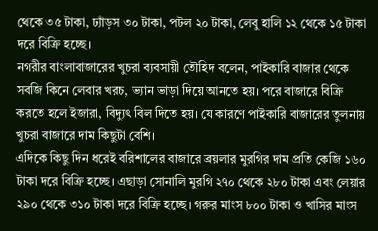থেকে ৩৫ টাকা, ঢ্যাঁড়স ৩০ টাকা, পটল ২০ টাকা, লেবু হালি ১২ থেকে ১৫ টাকা দরে বিক্রি হচ্ছে।
নগরীর বাংলাবাজারের খুচরা ব্যবসায়ী তৌহিদ বলেন, পাইকারি বাজার থেকে সবজি কিনে লেবার খরচ, ভ্যান ভাড়া দিয়ে আনতে হয়। পরে বাজারে বিক্রি করতে হলে ইজারা, বিদ্যুৎ বিল দিতে হয়। যে কারণে পাইকারি বাজারের তুলনায় খুচরা বাজারে দাম কিছুটা বেশি।
এদিকে কিছু দিন ধরেই বরিশালের বাজারে ব্রয়লার মুরগির দাম প্রতি কেজি ১৬০ টাকা দরে বিক্রি হচ্ছে। এছাড়া সোনালি মুরগি ২৭০ থেকে ২৮০ টাকা এবং লেয়ার ২৯০ থেকে ৩১০ টাকা দরে বিক্রি হচ্ছে। গরুর মাংস ৮০০ টাকা ও খাসির মাংস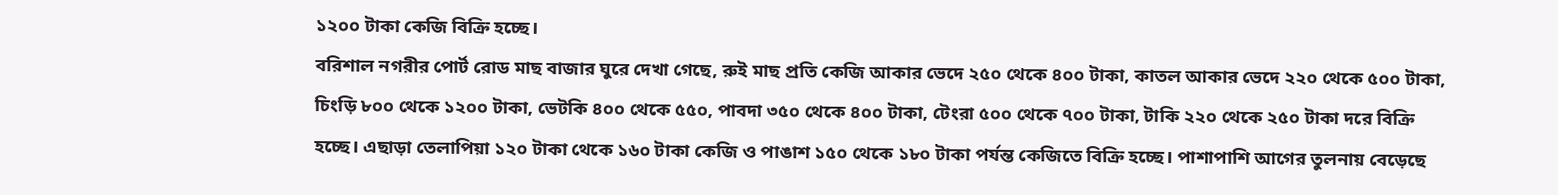১২০০ টাকা কেজি বিক্রি হচ্ছে।
বরিশাল নগরীর পোর্ট রোড মাছ বাজার ঘুরে দেখা গেছে, রুই মাছ প্রতি কেজি আকার ভেদে ২৫০ থেকে ৪০০ টাকা, কাতল আকার ভেদে ২২০ থেকে ৫০০ টাকা, চিংড়ি ৮০০ থেকে ১২০০ টাকা, ভেটকি ৪০০ থেকে ৫৫০, পাবদা ৩৫০ থেকে ৪০০ টাকা, টেংরা ৫০০ থেকে ৭০০ টাকা, টাকি ২২০ থেকে ২৫০ টাকা দরে বিক্রি হচ্ছে। এছাড়া তেলাপিয়া ১২০ টাকা থেকে ১৬০ টাকা কেজি ও পাঙাশ ১৫০ থেকে ১৮০ টাকা পর্যন্ত কেজিতে বিক্রি হচ্ছে। পাশাপাশি আগের তুলনায় বেড়েছে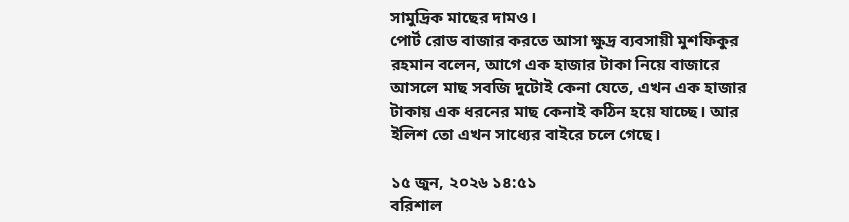সামুদ্রিক মাছের দামও।
পোর্ট রোড বাজার করতে আসা ক্ষুদ্র ব্যবসায়ী মুশফিকুর রহমান বলেন, আগে এক হাজার টাকা নিয়ে বাজারে আসলে মাছ সবজি দুটোই কেনা যেতে, এখন এক হাজার টাকায় এক ধরনের মাছ কেনাই কঠিন হয়ে যাচ্ছে। আর ইলিশ তো এখন সাধ্যের বাইরে চলে গেছে।

১৫ জুন, ২০২৬ ১৪:৫১
বরিশাল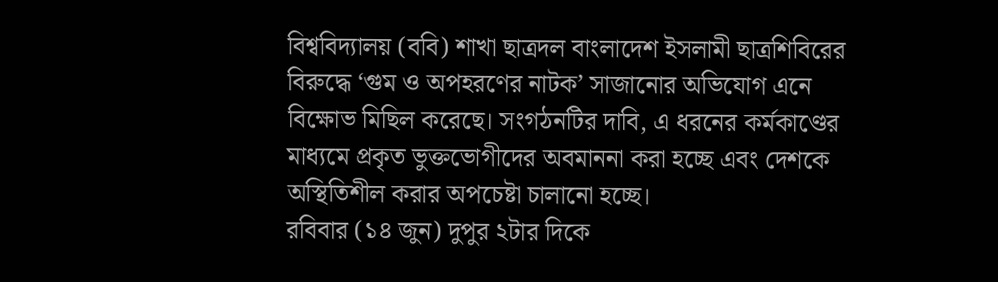বিশ্ববিদ্যালয় (ববি) শাখা ছাত্রদল বাংলাদেশ ইসলামী ছাত্রশিবিরের বিরুদ্ধে ‘গুম ও অপহরণের নাটক’ সাজানোর অভিযোগ এনে বিক্ষোভ মিছিল করেছে। সংগঠনটির দাবি, এ ধরনের কর্মকাণ্ডের মাধ্যমে প্রকৃত ভুক্তভোগীদের অবমাননা করা হচ্ছে এবং দেশকে অস্থিতিশীল করার অপচেষ্টা চালানো হচ্ছে।
রবিবার (১৪ জুন) দুপুর ২টার দিকে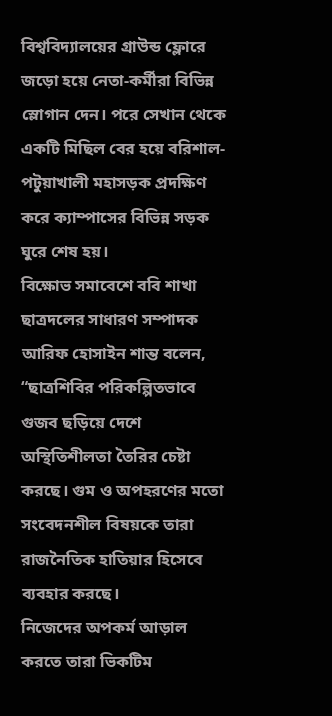বিশ্ববিদ্যালয়ের গ্রাউন্ড ফ্লোরে জড়ো হয়ে নেতা-কর্মীরা বিভিন্ন স্লোগান দেন। পরে সেখান থেকে একটি মিছিল বের হয়ে বরিশাল-পটুয়াখালী মহাসড়ক প্রদক্ষিণ করে ক্যাম্পাসের বিভিন্ন সড়ক ঘুরে শেষ হয়।
বিক্ষোভ সমাবেশে ববি শাখা ছাত্রদলের সাধারণ সম্পাদক আরিফ হোসাইন শান্ত বলেন, “ছাত্রশিবির পরিকল্পিতভাবে গুজব ছড়িয়ে দেশে অস্থিতিশীলতা তৈরির চেষ্টা করছে। গুম ও অপহরণের মতো সংবেদনশীল বিষয়কে তারা রাজনৈতিক হাতিয়ার হিসেবে ব্যবহার করছে।
নিজেদের অপকর্ম আড়াল করতে তারা ভিকটিম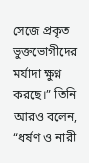সেজে প্রকৃত ভুক্তভোগীদের মর্যাদা ক্ষুণ্ন করছে।” তিনি আরও বলেন, “ধর্ষণ ও নারী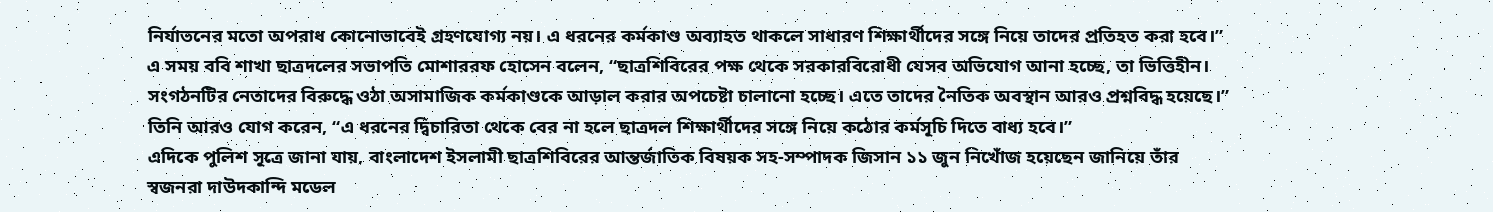নির্যাতনের মতো অপরাধ কোনোভাবেই গ্রহণযোগ্য নয়। এ ধরনের কর্মকাণ্ড অব্যাহত থাকলে সাধারণ শিক্ষার্থীদের সঙ্গে নিয়ে তাদের প্রতিহত করা হবে।”
এ সময় ববি শাখা ছাত্রদলের সভাপতি মোশাররফ হোসেন বলেন, “ছাত্রশিবিরের পক্ষ থেকে সরকারবিরোধী যেসব অভিযোগ আনা হচ্ছে, তা ভিত্তিহীন। সংগঠনটির নেতাদের বিরুদ্ধে ওঠা অসামাজিক কর্মকাণ্ডকে আড়াল করার অপচেষ্টা চালানো হচ্ছে। এতে তাদের নৈতিক অবস্থান আরও প্রশ্নবিদ্ধ হয়েছে।” তিনি আরও যোগ করেন, “এ ধরনের দ্বিচারিতা থেকে বের না হলে ছাত্রদল শিক্ষার্থীদের সঙ্গে নিয়ে কঠোর কর্মসূচি দিতে বাধ্য হবে।”
এদিকে পুলিশ সূত্রে জানা যায়, বাংলাদেশ ইসলামী ছাত্রশিবিরের আন্তর্জাতিক বিষয়ক সহ-সম্পাদক জিসান ১১ জুন নিখোঁজ হয়েছেন জানিয়ে তাঁর স্বজনরা দাউদকান্দি মডেল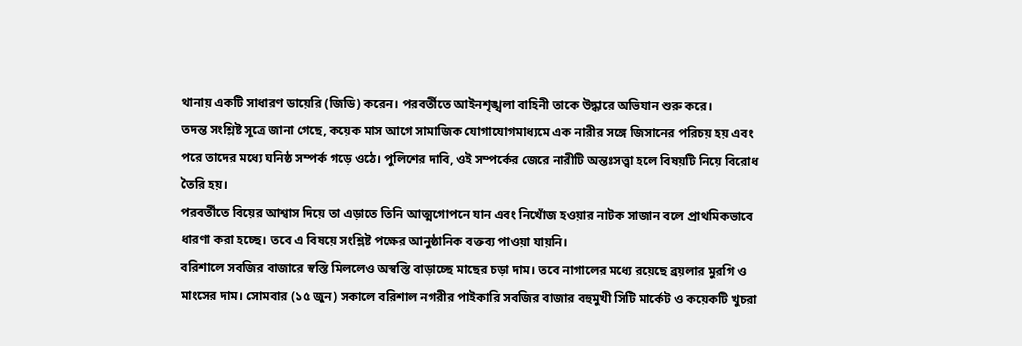থানায় একটি সাধারণ ডায়েরি (জিডি) করেন। পরবর্তীতে আইনশৃঙ্খলা বাহিনী তাকে উদ্ধারে অভিযান শুরু করে।
তদন্ত সংশ্লিষ্ট সূত্রে জানা গেছে, কয়েক মাস আগে সামাজিক যোগাযোগমাধ্যমে এক নারীর সঙ্গে জিসানের পরিচয় হয় এবং পরে তাদের মধ্যে ঘনিষ্ঠ সম্পর্ক গড়ে ওঠে। পুলিশের দাবি, ওই সম্পর্কের জেরে নারীটি অন্তঃসত্ত্বা হলে বিষয়টি নিয়ে বিরোধ তৈরি হয়।
পরবর্তীতে বিয়ের আশ্বাস দিয়ে তা এড়াতে তিনি আত্মগোপনে যান এবং নিখোঁজ হওয়ার নাটক সাজান বলে প্রাথমিকভাবে ধারণা করা হচ্ছে। তবে এ বিষয়ে সংশ্লিষ্ট পক্ষের আনুষ্ঠানিক বক্তব্য পাওয়া যায়নি।
বরিশালে সবজির বাজারে স্বস্তি মিললেও অস্বস্তি বাড়াচ্ছে মাছের চড়া দাম। তবে নাগালের মধ্যে রয়েছে ব্রয়লার মুরগি ও মাংসের দাম। সোমবার (১৫ জুন) সকালে বরিশাল নগরীর পাইকারি সবজির বাজার বহুমুখী সিটি মার্কেট ও কয়েকটি খুচরা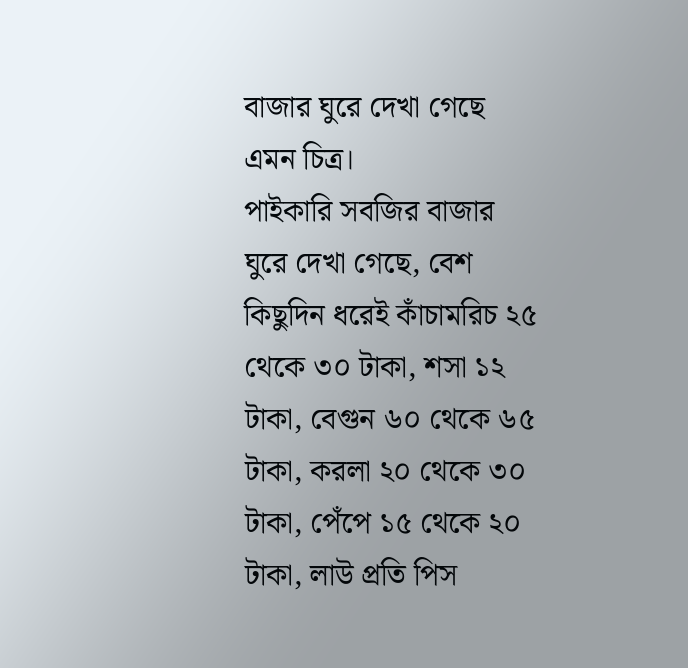বাজার ঘুরে দেখা গেছে এমন চিত্র।
পাইকারি সবজির বাজার ঘুরে দেখা গেছে, বেশ কিছুদিন ধরেই কাঁচামরিচ ২৫ থেকে ৩০ টাকা, শসা ১২ টাকা, বেগুন ৬০ থেকে ৬৫ টাকা, করলা ২০ থেকে ৩০ টাকা, পেঁপে ১৫ থেকে ২০ টাকা, লাউ প্রতি পিস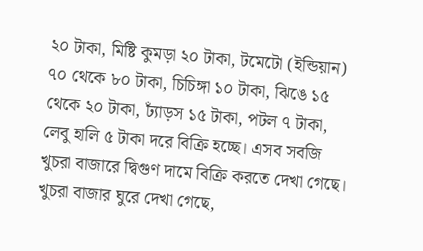২০ টাকা, মিষ্টি কুমড়া ২০ টাকা, টমেটো (ইন্ডিয়ান) ৭০ থেকে ৮০ টাকা, চিচিঙ্গা ১০ টাকা, ঝিঙে ১৫ থেকে ২০ টাকা, ঢ্যাঁড়স ১৫ টাকা, পটল ৭ টাকা, লেবু হালি ৫ টাকা দরে বিক্রি হচ্ছে। এসব সবজি খুচরা বাজারে দ্বিগুণ দামে বিক্রি করতে দেখা গেছে।
খুচরা বাজার ঘুরে দেখা গেছে,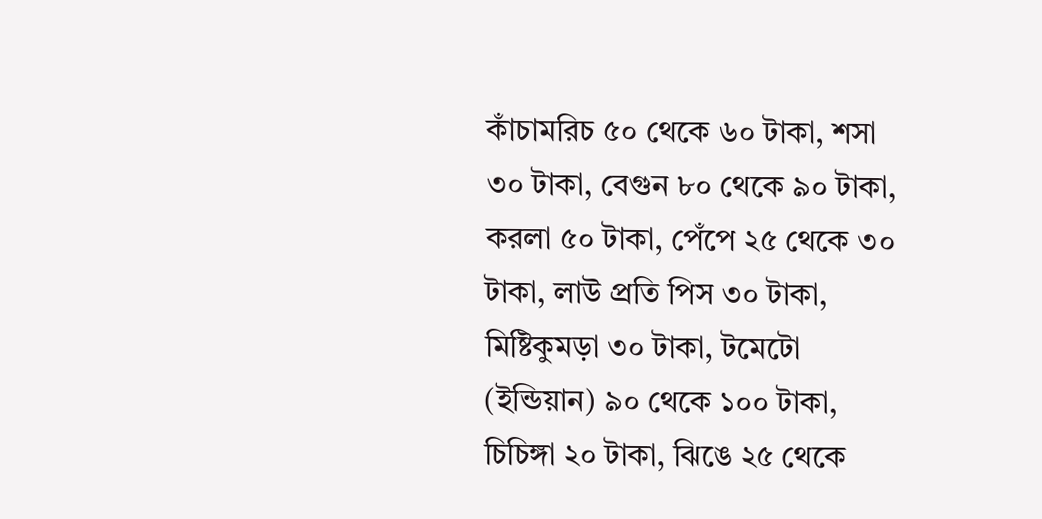কাঁচামরিচ ৫০ থেকে ৬০ টাকা, শসা ৩০ টাকা, বেগুন ৮০ থেকে ৯০ টাকা, করলা ৫০ টাকা, পেঁপে ২৫ থেকে ৩০ টাকা, লাউ প্রতি পিস ৩০ টাকা, মিষ্টিকুমড়া ৩০ টাকা, টমেটো (ইন্ডিয়ান) ৯০ থেকে ১০০ টাকা, চিচিঙ্গা ২০ টাকা, ঝিঙে ২৫ থেকে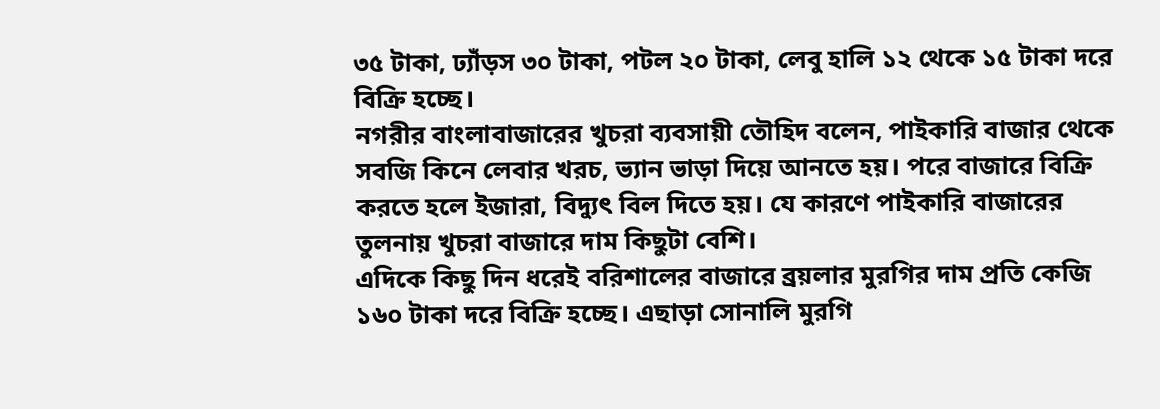৩৫ টাকা, ঢ্যাঁড়স ৩০ টাকা, পটল ২০ টাকা, লেবু হালি ১২ থেকে ১৫ টাকা দরে বিক্রি হচ্ছে।
নগরীর বাংলাবাজারের খুচরা ব্যবসায়ী তৌহিদ বলেন, পাইকারি বাজার থেকে সবজি কিনে লেবার খরচ, ভ্যান ভাড়া দিয়ে আনতে হয়। পরে বাজারে বিক্রি করতে হলে ইজারা, বিদ্যুৎ বিল দিতে হয়। যে কারণে পাইকারি বাজারের তুলনায় খুচরা বাজারে দাম কিছুটা বেশি।
এদিকে কিছু দিন ধরেই বরিশালের বাজারে ব্রয়লার মুরগির দাম প্রতি কেজি ১৬০ টাকা দরে বিক্রি হচ্ছে। এছাড়া সোনালি মুরগি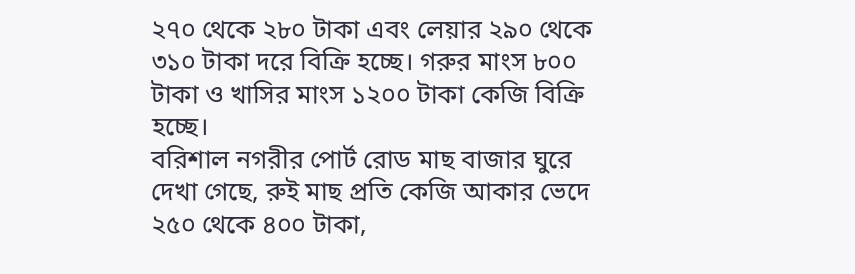২৭০ থেকে ২৮০ টাকা এবং লেয়ার ২৯০ থেকে ৩১০ টাকা দরে বিক্রি হচ্ছে। গরুর মাংস ৮০০ টাকা ও খাসির মাংস ১২০০ টাকা কেজি বিক্রি হচ্ছে।
বরিশাল নগরীর পোর্ট রোড মাছ বাজার ঘুরে দেখা গেছে, রুই মাছ প্রতি কেজি আকার ভেদে ২৫০ থেকে ৪০০ টাকা,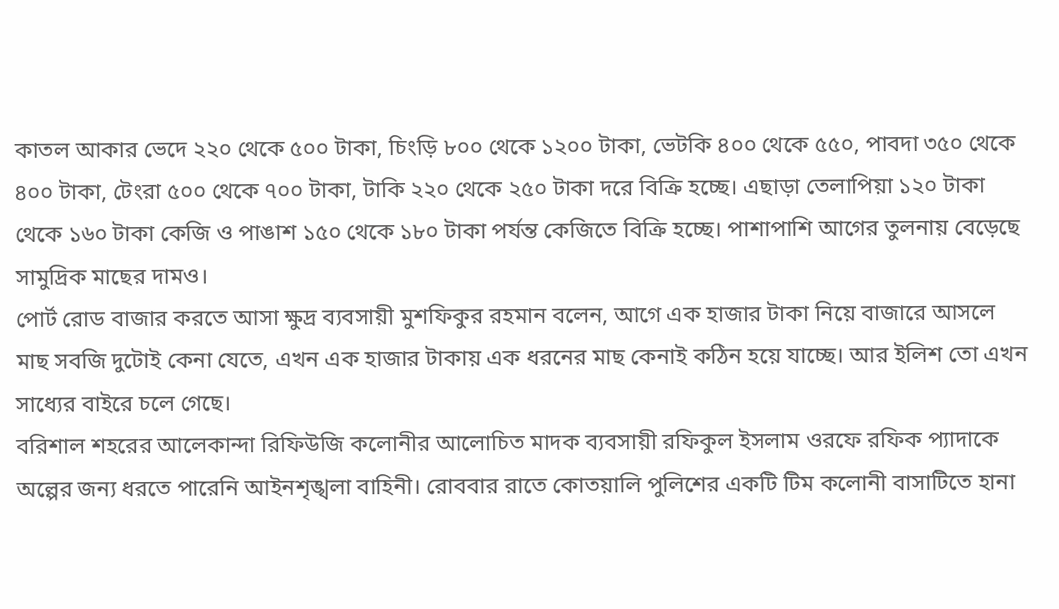কাতল আকার ভেদে ২২০ থেকে ৫০০ টাকা, চিংড়ি ৮০০ থেকে ১২০০ টাকা, ভেটকি ৪০০ থেকে ৫৫০, পাবদা ৩৫০ থেকে ৪০০ টাকা, টেংরা ৫০০ থেকে ৭০০ টাকা, টাকি ২২০ থেকে ২৫০ টাকা দরে বিক্রি হচ্ছে। এছাড়া তেলাপিয়া ১২০ টাকা থেকে ১৬০ টাকা কেজি ও পাঙাশ ১৫০ থেকে ১৮০ টাকা পর্যন্ত কেজিতে বিক্রি হচ্ছে। পাশাপাশি আগের তুলনায় বেড়েছে সামুদ্রিক মাছের দামও।
পোর্ট রোড বাজার করতে আসা ক্ষুদ্র ব্যবসায়ী মুশফিকুর রহমান বলেন, আগে এক হাজার টাকা নিয়ে বাজারে আসলে মাছ সবজি দুটোই কেনা যেতে, এখন এক হাজার টাকায় এক ধরনের মাছ কেনাই কঠিন হয়ে যাচ্ছে। আর ইলিশ তো এখন সাধ্যের বাইরে চলে গেছে।
বরিশাল শহরের আলেকান্দা রিফিউজি কলোনীর আলোচিত মাদক ব্যবসায়ী রফিকুল ইসলাম ওরফে রফিক প্যাদাকে অল্পের জন্য ধরতে পারেনি আইনশৃঙ্খলা বাহিনী। রোববার রাতে কোতয়ালি পুলিশের একটি টিম কলোনী বাসাটিতে হানা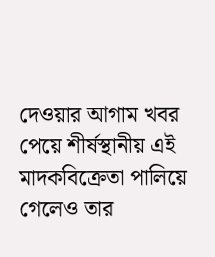দেওয়ার আগাম খবর পেয়ে শীর্ষস্থানীয় এই মাদকবিক্রেতা পালিয়ে গেলেও তার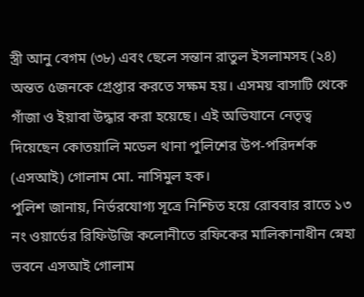স্ত্রী আনু বেগম (৩৮) এবং ছেলে সন্তান রাতুল ইসলামসহ (২৪) অন্তত ৫জনকে গ্রেপ্তার করতে সক্ষম হয়। এসময় বাসাটি থেকে গাঁজা ও ইয়াবা উদ্ধার করা হয়েছে। এই অভিযানে নেতৃত্ব দিয়েছেন কোতয়ালি মডেল থানা পুলিশের উপ-পরিদর্শক (এসআই) গোলাম মো. নাসিমুল হক।
পুলিশ জানায়, নির্ভরযোগ্য সূত্রে নিশ্চিত হয়ে রোববার রাতে ১৩ নং ওয়ার্ডের রিফিউজি কলোনীতে রফিকের মালিকানাধীন স্নেহা ভবনে এসআই গোলাম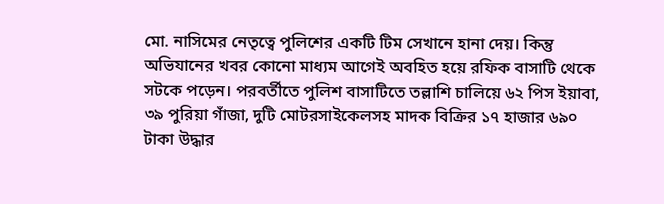মো. নাসিমের নেতৃত্বে পুলিশের একটি টিম সেখানে হানা দেয়। কিন্তু অভিযানের খবর কোনো মাধ্যম আগেই অবহিত হয়ে রফিক বাসাটি থেকে সটকে পড়েন। পরবর্তীতে পুলিশ বাসাটিতে তল্লাশি চালিয়ে ৬২ পিস ইয়াবা, ৩৯ পুরিয়া গাঁজা, দুটি মোটরসাইকেলসহ মাদক বিক্রির ১৭ হাজার ৬৯০ টাকা উদ্ধার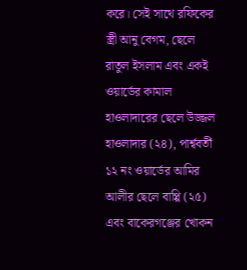করে। সেই সাথে রফিকের স্ত্রী আনু বেগম, ছেলে রাতুল ইসলাম এবং একই ওয়ার্ডের কামাল হাওলাদারের ছেলে উজ্জল হাওলাদার (২৪), পার্শ্ববর্তী ১২ নং ওয়ার্ডের আমির আলীর ছেলে বাপ্পি (২৫) এবং বাকেরগঞ্জের খোকন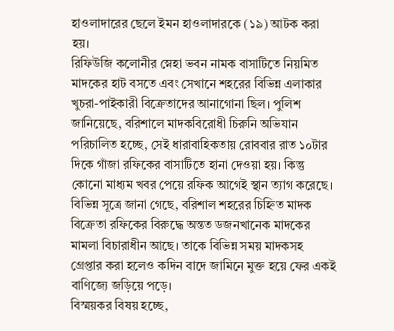হাওলাদারের ছেলে ইমন হাওলাদারকে (১৯) আটক করা হয়।
রিফিউজি কলোনীর স্নেহা ভবন নামক বাসাটিতে নিয়মিত মাদকের হাট বসতে এবং সেখানে শহরের বিভিন্ন এলাকার খুচরা-পাইকারী বিক্রেতাদের আনাগোনা ছিল। পুলিশ জানিয়েছে, বরিশালে মাদকবিরোধী চিরুনি অভিযান পরিচালিত হচ্ছে, সেই ধারাবাহিকতায় রোববার রাত ১০টার দিকে গাঁজা রফিকের বাসাটিতে হানা দেওয়া হয়। কিন্তু কোনো মাধ্যম খবর পেয়ে রফিক আগেই স্থান ত্যাগ করেছে।
বিভিন্ন সূত্রে জানা গেছে, বরিশাল শহরের চিহ্নিত মাদক বিক্রেতা রফিকের বিরুদ্ধে অন্তত ডজনখানেক মাদকের মামলা বিচারাধীন আছে। তাকে বিভিন্ন সময় মাদকসহ গ্রেপ্তার করা হলেও কদিন বাদে জামিনে মুক্ত হয়ে ফের একই বাণিজ্যে জড়িয়ে পড়ে।
বিস্ময়কর বিষয় হচ্ছে,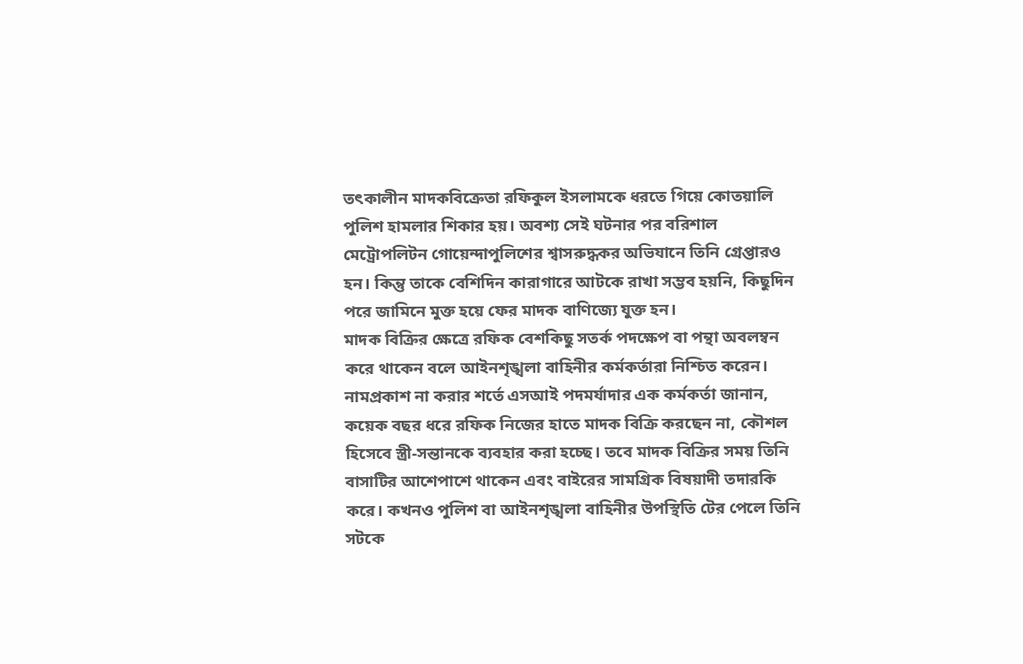তৎকালীন মাদকবিক্রেতা রফিকুল ইসলামকে ধরতে গিয়ে কোতয়ালি পুলিশ হামলার শিকার হয়। অবশ্য সেই ঘটনার পর বরিশাল মেট্রোপলিটন গোয়েন্দাপুলিশের শ্বাসরুদ্ধকর অভিযানে তিনি গ্রেপ্তারও হন। কিন্তু তাকে বেশিদিন কারাগারে আটকে রাখা সম্ভব হয়নি, কিছুদিন পরে জামিনে মুক্ত হয়ে ফের মাদক বাণিজ্যে যুক্ত হন।
মাদক বিক্রির ক্ষেত্রে রফিক বেশকিছু সতর্ক পদক্ষেপ বা পন্থা অবলম্বন করে থাকেন বলে আইনশৃঙ্খলা বাহিনীর কর্মকর্তারা নিশ্চিত করেন। নামপ্রকাশ না করার শর্তে এসআই পদমর্যাদার এক কর্মকর্তা জানান, কয়েক বছর ধরে রফিক নিজের হাতে মাদক বিক্রি করছেন না, কৌশল হিসেবে স্ত্রী-সন্তানকে ব্যবহার করা হচ্ছে। তবে মাদক বিক্রির সময় তিনি বাসাটির আশেপাশে থাকেন এবং বাইরের সামগ্রিক বিষয়াদী তদারকি করে। কখনও পুলিশ বা আইনশৃঙ্খলা বাহিনীর উপস্থিতি টের পেলে তিনি সটকে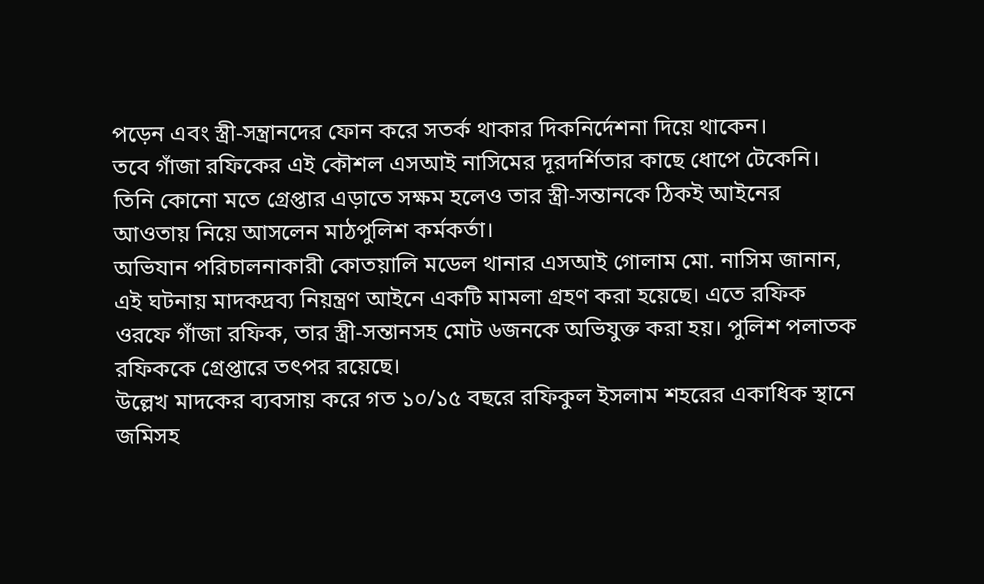পড়েন এবং স্ত্রী-সন্ত্রানদের ফোন করে সতর্ক থাকার দিকনির্দেশনা দিয়ে থাকেন।
তবে গাঁজা রফিকের এই কৌশল এসআই নাসিমের দূরদর্শিতার কাছে ধোপে টেকেনি। তিনি কোনো মতে গ্রেপ্তার এড়াতে সক্ষম হলেও তার স্ত্রী-সন্তানকে ঠিকই আইনের আওতায় নিয়ে আসলেন মাঠপুলিশ কর্মকর্তা।
অভিযান পরিচালনাকারী কোতয়ালি মডেল থানার এসআই গোলাম মো. নাসিম জানান, এই ঘটনায় মাদকদ্রব্য নিয়ন্ত্রণ আইনে একটি মামলা গ্রহণ করা হয়েছে। এতে রফিক ওরফে গাঁজা রফিক, তার স্ত্রী-সন্তানসহ মোট ৬জনকে অভিযুক্ত করা হয়। পুলিশ পলাতক রফিককে গ্রেপ্তারে তৎপর রয়েছে।
উল্লেখ মাদকের ব্যবসায় করে গত ১০/১৫ বছরে রফিকুল ইসলাম শহরের একাধিক স্থানে জমিসহ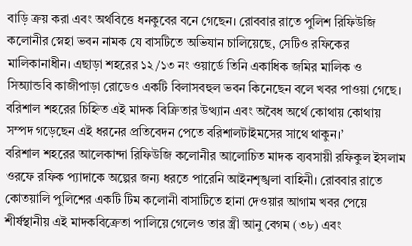বাড়ি ক্রয় করা এবং অর্থবিত্তে ধনকুবের বনে গেছেন। রোববার রাতে পুলিশ রিফিউজি কলোনীর স্নেহা ভবন নামক যে বাসটিতে অভিযান চালিয়েছে, সেটিও রফিকের মালিকানাধীন। এছাড়া শহরের ১২/১৩ নং ওয়ার্ডে তিনি একাধিক জমির মালিক ও সিঅ্যান্ডবি কাজীপাড়া রোডেও একটি বিলাসবহুল ভবন কিনেছেন বলে খবর পাওয়া গেছে।
বরিশাল শহরের চিহ্নিত এই মাদক বিক্রিতার উত্থ্যান এবং অবৈধ অর্থে কোথায় কোথায় সম্পদ গড়েছেন এই ধরনের প্রতিবেদন পেতে বরিশালটাইমসের সাথে থাকুন।’
বরিশাল শহরের আলেকান্দা রিফিউজি কলোনীর আলোচিত মাদক ব্যবসায়ী রফিকুল ইসলাম ওরফে রফিক প্যাদাকে অল্পের জন্য ধরতে পারেনি আইনশৃঙ্খলা বাহিনী। রোববার রাতে কোতয়ালি পুলিশের একটি টিম কলোনী বাসাটিতে হানা দেওয়ার আগাম খবর পেয়ে শীর্ষস্থানীয় এই মাদকবিক্রেতা পালিয়ে গেলেও তার স্ত্রী আনু বেগম (৩৮) এবং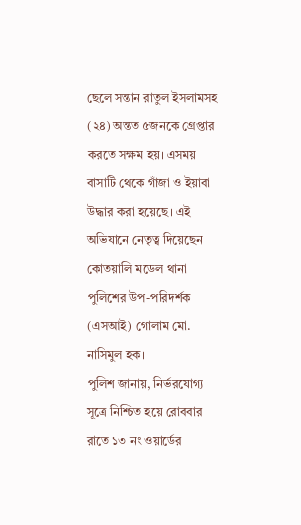ছেলে সন্তান রাতুল ইসলামসহ (২৪) অন্তত ৫জনকে গ্রেপ্তার করতে সক্ষম হয়। এসময় বাসাটি থেকে গাঁজা ও ইয়াবা উদ্ধার করা হয়েছে। এই অভিযানে নেতৃত্ব দিয়েছেন কোতয়ালি মডেল থানা পুলিশের উপ-পরিদর্শক (এসআই) গোলাম মো. নাসিমুল হক।
পুলিশ জানায়, নির্ভরযোগ্য সূত্রে নিশ্চিত হয়ে রোববার রাতে ১৩ নং ওয়ার্ডের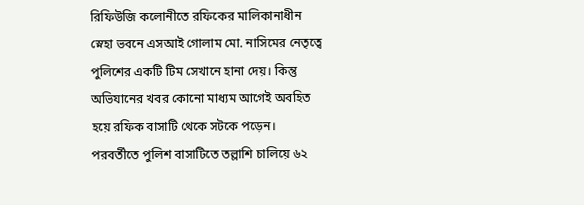রিফিউজি কলোনীতে রফিকের মালিকানাধীন স্নেহা ভবনে এসআই গোলাম মো. নাসিমের নেতৃত্বে পুলিশের একটি টিম সেখানে হানা দেয়। কিন্তু অভিযানের খবর কোনো মাধ্যম আগেই অবহিত হয়ে রফিক বাসাটি থেকে সটকে পড়েন। পরবর্তীতে পুলিশ বাসাটিতে তল্লাশি চালিয়ে ৬২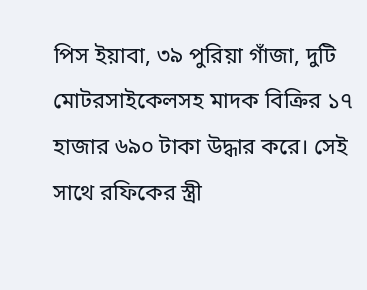পিস ইয়াবা, ৩৯ পুরিয়া গাঁজা, দুটি মোটরসাইকেলসহ মাদক বিক্রির ১৭ হাজার ৬৯০ টাকা উদ্ধার করে। সেই সাথে রফিকের স্ত্রী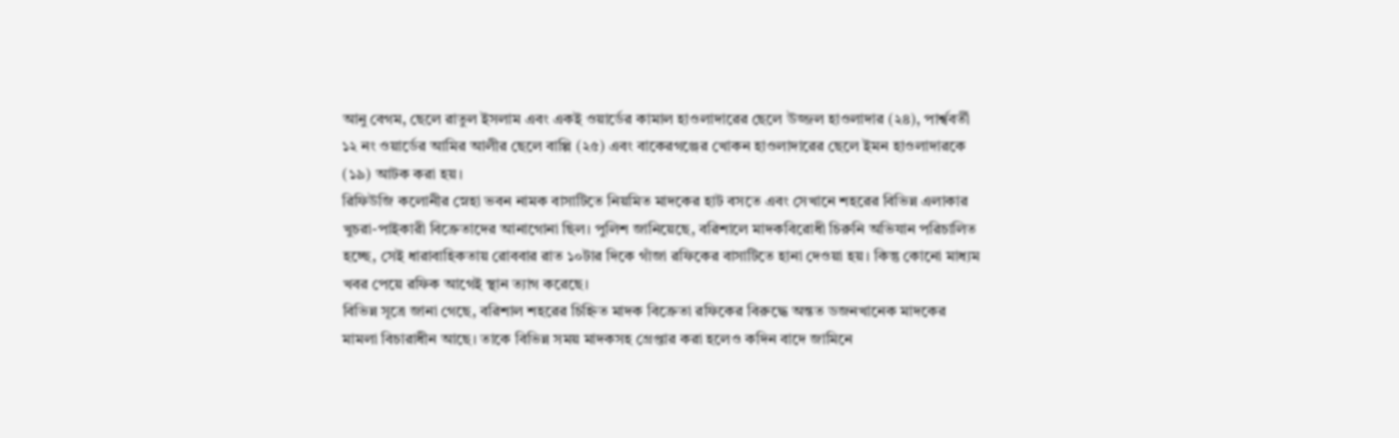আনু বেগম, ছেলে রাতুল ইসলাম এবং একই ওয়ার্ডের কামাল হাওলাদারের ছেলে উজ্জল হাওলাদার (২৪), পার্শ্ববর্তী ১২ নং ওয়ার্ডের আমির আলীর ছেলে বাপ্পি (২৫) এবং বাকেরগঞ্জের খোকন হাওলাদারের ছেলে ইমন হাওলাদারকে (১৯) আটক করা হয়।
রিফিউজি কলোনীর স্নেহা ভবন নামক বাসাটিতে নিয়মিত মাদকের হাট বসতে এবং সেখানে শহরের বিভিন্ন এলাকার খুচরা-পাইকারী বিক্রেতাদের আনাগোনা ছিল। পুলিশ জানিয়েছে, বরিশালে মাদকবিরোধী চিরুনি অভিযান পরিচালিত হচ্ছে, সেই ধারাবাহিকতায় রোববার রাত ১০টার দিকে গাঁজা রফিকের বাসাটিতে হানা দেওয়া হয়। কিন্তু কোনো মাধ্যম খবর পেয়ে রফিক আগেই স্থান ত্যাগ করেছে।
বিভিন্ন সূত্রে জানা গেছে, বরিশাল শহরের চিহ্নিত মাদক বিক্রেতা রফিকের বিরুদ্ধে অন্তত ডজনখানেক মাদকের মামলা বিচারাধীন আছে। তাকে বিভিন্ন সময় মাদকসহ গ্রেপ্তার করা হলেও কদিন বাদে জামিনে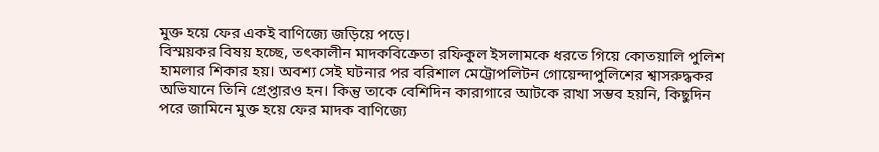মুক্ত হয়ে ফের একই বাণিজ্যে জড়িয়ে পড়ে।
বিস্ময়কর বিষয় হচ্ছে, তৎকালীন মাদকবিক্রেতা রফিকুল ইসলামকে ধরতে গিয়ে কোতয়ালি পুলিশ হামলার শিকার হয়। অবশ্য সেই ঘটনার পর বরিশাল মেট্রোপলিটন গোয়েন্দাপুলিশের শ্বাসরুদ্ধকর অভিযানে তিনি গ্রেপ্তারও হন। কিন্তু তাকে বেশিদিন কারাগারে আটকে রাখা সম্ভব হয়নি, কিছুদিন পরে জামিনে মুক্ত হয়ে ফের মাদক বাণিজ্যে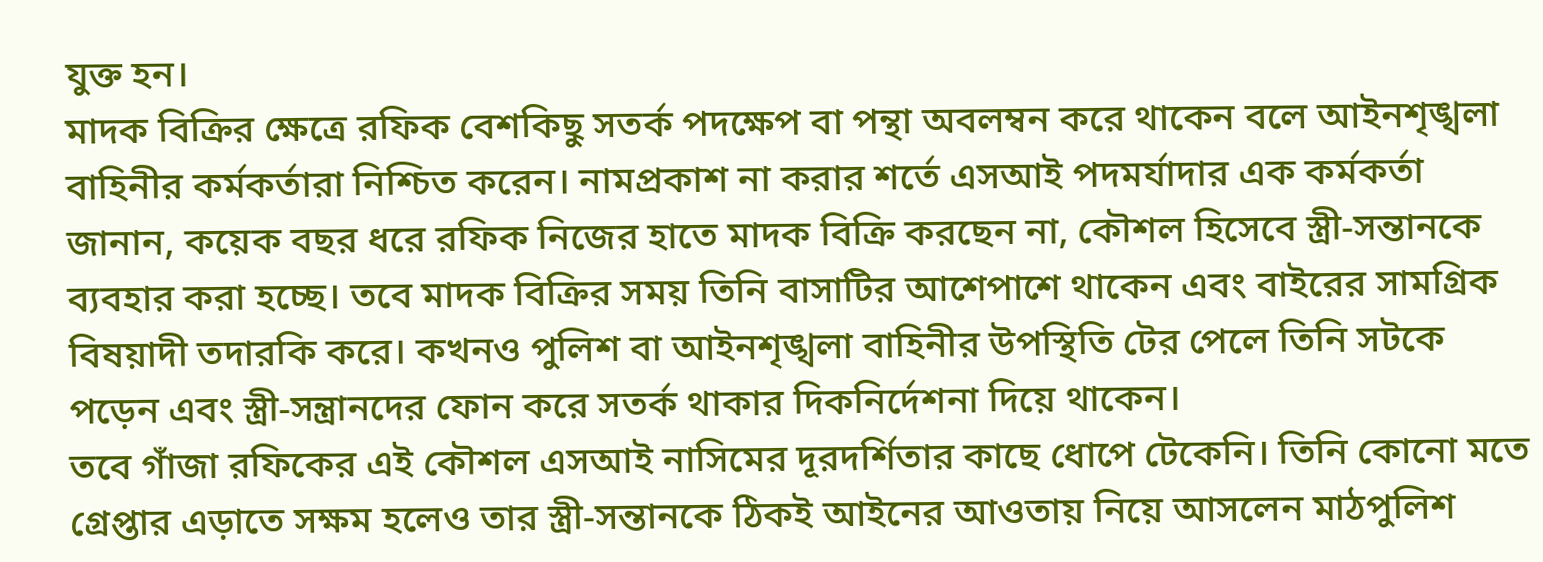যুক্ত হন।
মাদক বিক্রির ক্ষেত্রে রফিক বেশকিছু সতর্ক পদক্ষেপ বা পন্থা অবলম্বন করে থাকেন বলে আইনশৃঙ্খলা বাহিনীর কর্মকর্তারা নিশ্চিত করেন। নামপ্রকাশ না করার শর্তে এসআই পদমর্যাদার এক কর্মকর্তা জানান, কয়েক বছর ধরে রফিক নিজের হাতে মাদক বিক্রি করছেন না, কৌশল হিসেবে স্ত্রী-সন্তানকে ব্যবহার করা হচ্ছে। তবে মাদক বিক্রির সময় তিনি বাসাটির আশেপাশে থাকেন এবং বাইরের সামগ্রিক বিষয়াদী তদারকি করে। কখনও পুলিশ বা আইনশৃঙ্খলা বাহিনীর উপস্থিতি টের পেলে তিনি সটকে পড়েন এবং স্ত্রী-সন্ত্রানদের ফোন করে সতর্ক থাকার দিকনির্দেশনা দিয়ে থাকেন।
তবে গাঁজা রফিকের এই কৌশল এসআই নাসিমের দূরদর্শিতার কাছে ধোপে টেকেনি। তিনি কোনো মতে গ্রেপ্তার এড়াতে সক্ষম হলেও তার স্ত্রী-সন্তানকে ঠিকই আইনের আওতায় নিয়ে আসলেন মাঠপুলিশ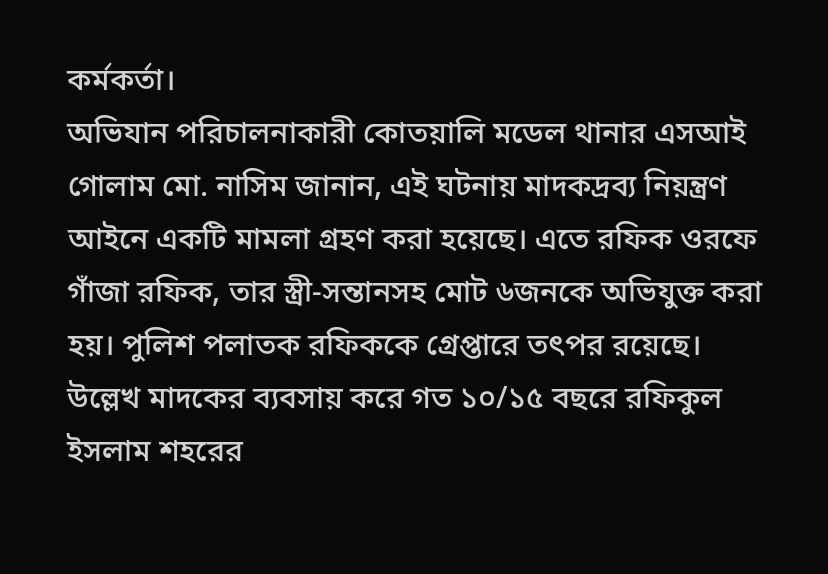কর্মকর্তা।
অভিযান পরিচালনাকারী কোতয়ালি মডেল থানার এসআই গোলাম মো. নাসিম জানান, এই ঘটনায় মাদকদ্রব্য নিয়ন্ত্রণ আইনে একটি মামলা গ্রহণ করা হয়েছে। এতে রফিক ওরফে গাঁজা রফিক, তার স্ত্রী-সন্তানসহ মোট ৬জনকে অভিযুক্ত করা হয়। পুলিশ পলাতক রফিককে গ্রেপ্তারে তৎপর রয়েছে।
উল্লেখ মাদকের ব্যবসায় করে গত ১০/১৫ বছরে রফিকুল ইসলাম শহরের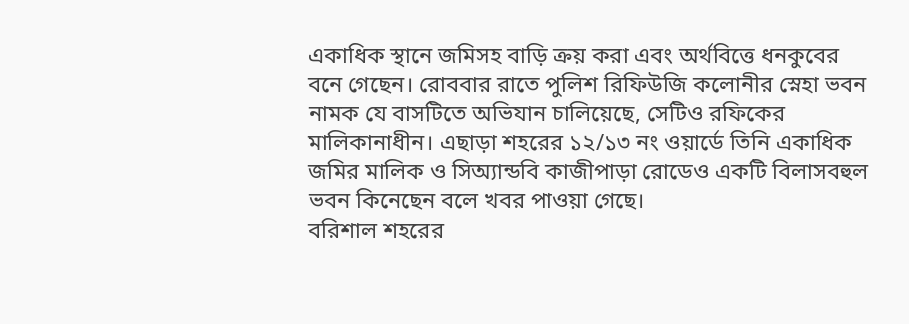একাধিক স্থানে জমিসহ বাড়ি ক্রয় করা এবং অর্থবিত্তে ধনকুবের বনে গেছেন। রোববার রাতে পুলিশ রিফিউজি কলোনীর স্নেহা ভবন নামক যে বাসটিতে অভিযান চালিয়েছে, সেটিও রফিকের মালিকানাধীন। এছাড়া শহরের ১২/১৩ নং ওয়ার্ডে তিনি একাধিক জমির মালিক ও সিঅ্যান্ডবি কাজীপাড়া রোডেও একটি বিলাসবহুল ভবন কিনেছেন বলে খবর পাওয়া গেছে।
বরিশাল শহরের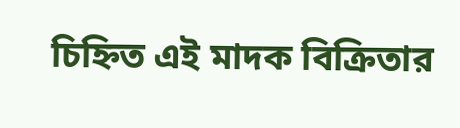চিহ্নিত এই মাদক বিক্রিতার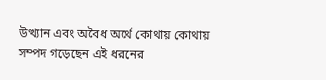উত্থ্যান এবং অবৈধ অর্থে কোথায় কোথায় সম্পদ গড়েছেন এই ধরনের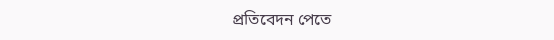প্রতিবেদন পেতে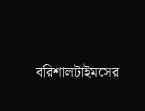বরিশালটাইমসের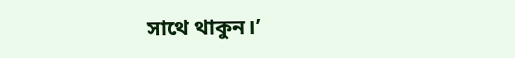সাথে থাকুন।’